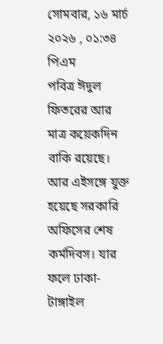সোমবার, ১৬ মার্চ ২০২৬ , ০১:৩৪ পিএম
পবিত্র ঈদুল ফিতরের আর মাত্র কয়েকদিন বাকি রয়েছে। আর এইসঙ্গে যুক্ত হয়েছে সরকারি অফিসের শেষ কর্মদিবস। যার ফলে ঢাকা-টাঙ্গাইল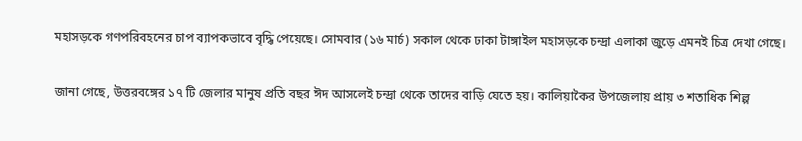মহাসড়কে গণপরিবহনের চাপ ব্যাপকভাবে বৃদ্ধি পেয়েছে। সোমবার (১৬ মার্চ) সকাল থেকে ঢাকা টাঙ্গাইল মহাসড়কে চন্দ্রা এলাকা জুড়ে এমনই চিত্র দেখা গেছে।

জানা গেছে, উত্তরবঙ্গের ১৭ টি জেলার মানুষ প্রতি বছর ঈদ আসলেই চন্দ্রা থেকে তাদের বাড়ি যেতে হয়। কালিয়াকৈর উপজেলায় প্রায় ৩ শতাধিক শিল্প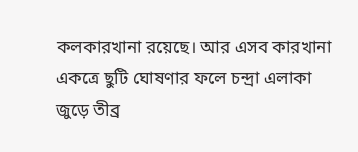কলকারখানা রয়েছে। আর এসব কারখানা একত্রে ছুটি ঘোষণার ফলে চন্দ্রা এলাকা জুড়ে তীব্র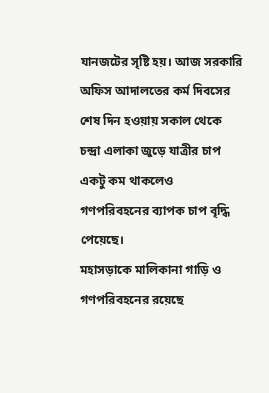যানজটের সৃষ্টি হয়। আজ সরকারি অফিস আদালতের কর্ম দিবসের শেষ দিন হওয়ায় সকাল থেকে চন্দ্রা এলাকা জুড়ে যাত্রীর চাপ একটু কম থাকলেও গণপরিবহনের ব্যাপক চাপ বৃদ্ধি পেয়েছে।
মহাসড়াকে মালিকানা গাড়ি ও গণপরিবহনের রয়েছে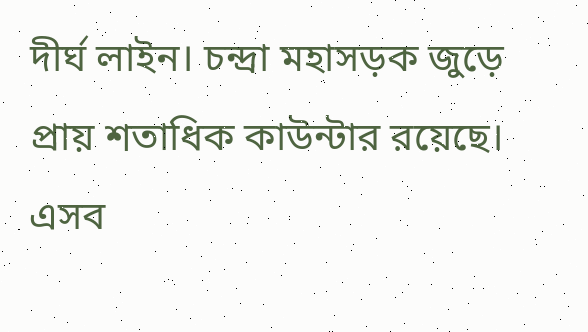দীর্ঘ লাইন। চন্দ্রা মহাসড়ক জুড়ে প্রায় শতাধিক কাউন্টার রয়েছে। এসব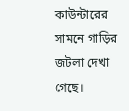কাউন্টারের সামনে গাড়ির জটলা দেখা গেছে।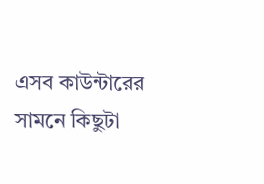এসব কাউন্টারের সামনে কিছুটা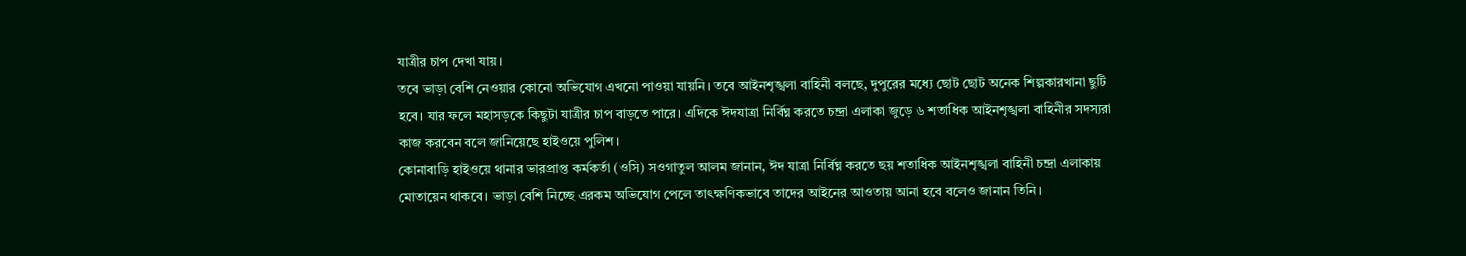যাত্রীর চাপ দেখা যায়।
তবে ভাড়া বেশি নেওয়ার কোনো অভিযোগ এখনো পাওয়া যায়নি। তবে আইনশৃঙ্খলা বাহিনী বলছে, দুপুরের মধ্যে ছোট ছোট অনেক শিল্পকারখানা ছুটি হবে। যার ফলে মহাসড়কে কিছুটা যাত্রীর চাপ বাড়তে পারে। এদিকে ঈদযাত্রা নির্বিঘ্ন করতে চন্দ্রা এলাকা জুড়ে ৬ শতাধিক আইনশৃঙ্খলা বাহিনীর সদস্যরা কাজ করবেন বলে জানিয়েছে হাইওয়ে পুলিশ।
কোনাবাড়ি হাইওয়ে থানার ভারপ্রাপ্ত কর্মকর্তা (ওসি) সওগাতুল আলম জানান, ঈদ যাত্রা নির্বিঘ্ন করতে ছয় শতাধিক আইনশৃঙ্খলা বাহিনী চন্দ্রা এলাকায় মোতায়েন থাকবে। ভাড়া বেশি নিচ্ছে এরকম অভিযোগ পেলে তাৎক্ষণিকভাবে তাদের আইনের আওতায় আনা হবে বলেও জানান তিনি।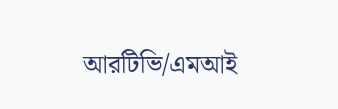আরটিভি/এমআই